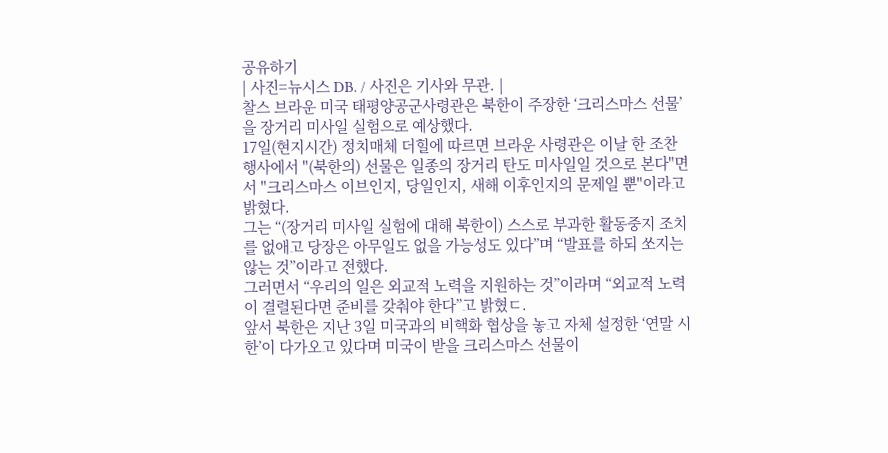공유하기
| 사진=뉴시스 DB. / 사진은 기사와 무관. |
찰스 브라운 미국 태평양공군사령관은 북한이 주장한 ‘크리스마스 선물’을 장거리 미사일 실험으로 예상했다.
17일(현지시간) 정치매체 더힐에 따르면 브라운 사령관은 이날 한 조찬 행사에서 "(북한의) 선물은 일종의 장거리 탄도 미사일일 것으로 본다"면서 "크리스마스 이브인지, 당일인지, 새해 이후인지의 문제일 뿐"이라고 밝혔다.
그는 “(장거리 미사일 실험에 대해 북한이) 스스로 부과한 활동중지 조치를 없애고 당장은 아무일도 없을 가능성도 있다”며 “발표를 하되 쏘지는 않는 것”이라고 전했다.
그러면서 “우리의 일은 외교적 노력을 지원하는 것”이라며 “외교적 노력이 결렬된다면 준비를 갖춰야 한다”고 밝혔ㄷ.
앞서 북한은 지난 3일 미국과의 비핵화 협상을 놓고 자체 설정한 ‘연말 시한’이 다가오고 있다며 미국이 받을 크리스마스 선물이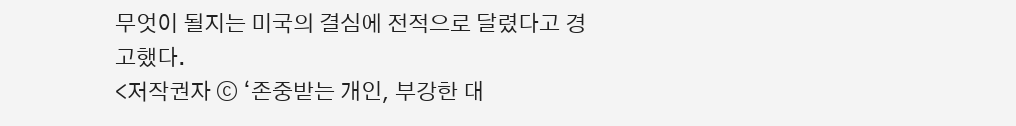무엇이 될지는 미국의 결심에 전적으로 달렸다고 경고했다.
<저작권자 ⓒ ‘존중받는 개인, 부강한 대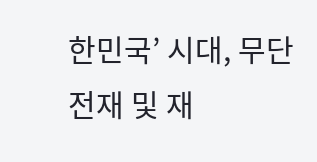한민국’ 시대, 무단전재 및 재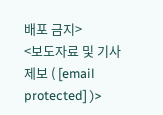배포 금지>
<보도자료 및 기사 제보 ( [email protected] )>